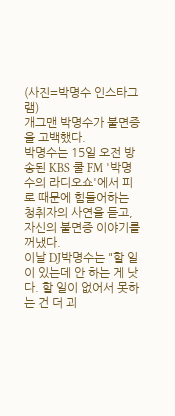(사진=박명수 인스타그램)
개그맨 박명수가 불면증을 고백했다.
박명수는 15일 오전 방송된 KBS 쿨 FM '박명수의 라디오쇼'에서 피로 때문에 힘들어하는 청취자의 사연을 듣고, 자신의 불면증 이야기를 꺼냈다.
이날 DJ박명수는 "할 일이 있는데 안 하는 게 낫다. 할 일이 없어서 못하는 건 더 괴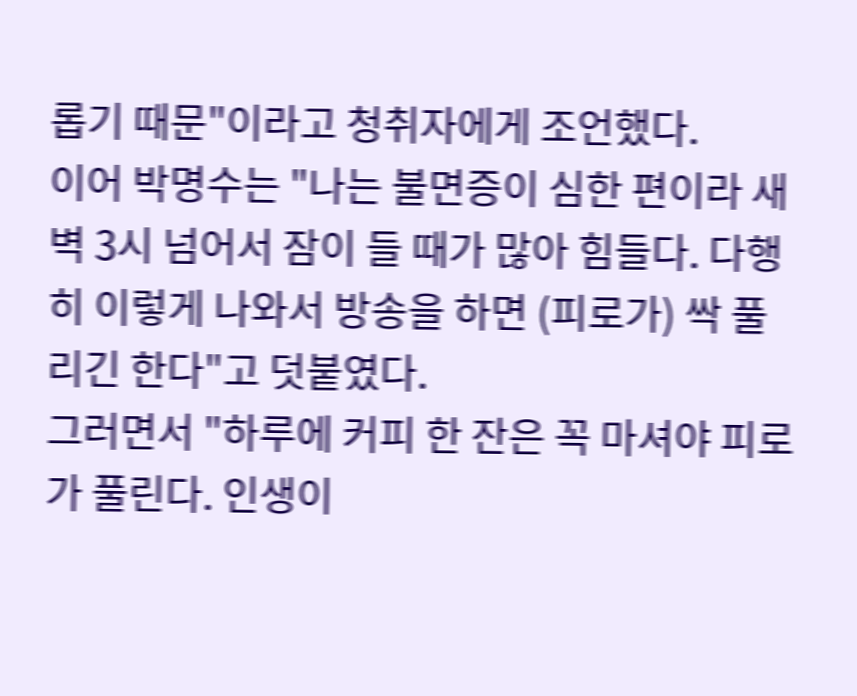롭기 때문"이라고 청취자에게 조언했다.
이어 박명수는 "나는 불면증이 심한 편이라 새벽 3시 넘어서 잠이 들 때가 많아 힘들다. 다행히 이렇게 나와서 방송을 하면 (피로가) 싹 풀리긴 한다"고 덧붙였다.
그러면서 "하루에 커피 한 잔은 꼭 마셔야 피로가 풀린다. 인생이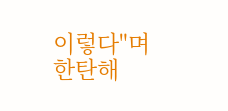이렇다"며 한탄해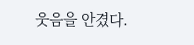웃음을 안겼다.